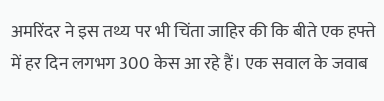अमरिंदर ने इस तथ्य पर भी चिंता जाहिर की कि बीते एक हफ्ते में हर दिन लगभग 300 केस आ रहे हैं। एक सवाल के जवाब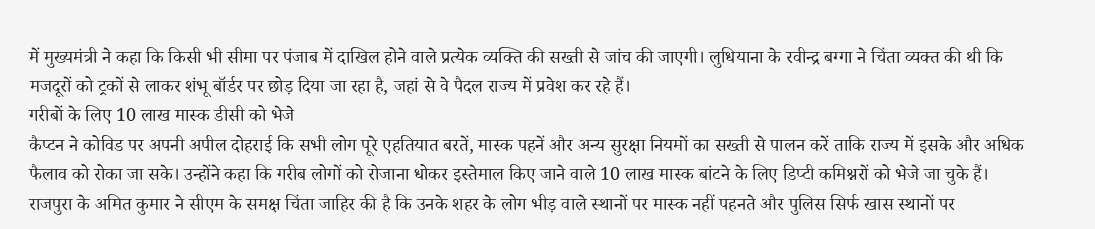में मुख्यमंत्री ने कहा कि किसी भी सीमा पर पंजाब में दाखिल होने वाले प्रत्येक व्यक्ति की सख्ती से जांच की जाएगी। लुधियाना के रवीन्द्र बग्गा ने चिंता व्यक्त की थी कि मजदूरों को ट्रकों से लाकर शंभू बॉर्डर पर छोड़ दिया जा रहा है, जहां से वे पैदल राज्य में प्रवेश कर रहे हैं।
गरीबों के लिए 10 लाख मास्क डीसी को भेजे
कैप्टन ने कोविड पर अपनी अपील दोहराई कि सभी लोग पूरे एहतियात बरतें, मास्क पहनें और अन्य सुरक्षा नियमों का सख्ती से पालन करें ताकि राज्य में इसके और अधिक फैलाव को रोका जा सके। उन्होंने कहा कि गरीब लोगों को रोजाना धोकर इस्तेमाल किए जाने वाले 10 लाख मास्क बांटने के लिए डिप्टी कमिश्नरों को भेजे जा चुके हैं। राजपुरा के अमित कुमार ने सीएम के समक्ष चिंता जाहिर की है कि उनके शहर के लोग भीड़ वाले स्थानों पर मास्क नहीं पहनते और पुलिस सिर्फ खास स्थानों पर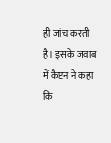ही जांच करती है। इसके जवाब में कैप्टन ने कहा कि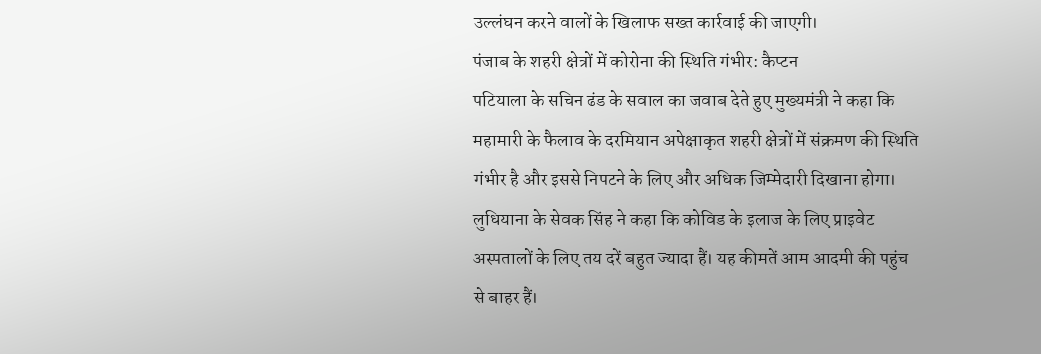उल्लंघन करने वालों के खिलाफ सख्त कार्रवाई की जाएगी।
पंजाब के शहरी क्षेत्रों में कोरोना की स्थिति गंभीर: कैप्टन
पटियाला के सचिन ढंड के सवाल का जवाब देते हुए मुख्यमंत्री ने कहा कि महामारी के फैलाव के दरमियान अपेक्षाकृत शहरी क्षेत्रों में संक्रमण की स्थिति गंभीर है और इससे निपटने के लिए और अधिक जिम्मेदारी दिखाना होगा। लुधियाना के सेवक सिंह ने कहा कि कोविड के इलाज के लिए प्राइवेट अस्पतालों के लिए तय दरें बहुत ज्यादा हैं। यह कीमतें आम आदमी की पहुंच से बाहर हैं।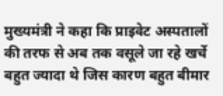मुख्यमंत्री ने कहा कि प्राइवेट अस्पतालों की तरफ से अब तक वसूले जा रहे खर्चे बहुत ज्यादा थे जिस कारण बहुत बीमार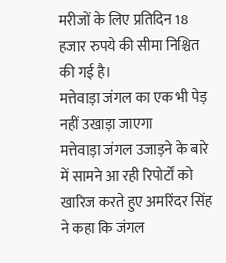मरीजों के लिए प्रतिदिन 18 हजार रुपये की सीमा निश्चित की गई है।
मत्तेवाड़ा जंगल का एक भी पेड़ नहीं उखाड़ा जाएगा
मत्तेवाड़ा जंगल उजाड़ने के बारे में सामने आ रही रिपोर्टों को खारिज करते हुए अमरिंदर सिंह ने कहा कि जंगल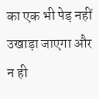का एक भी पेड़ नहीं उखाड़ा जाएगा और न ही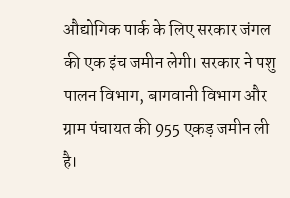औद्योगिक पार्क के लिए सरकार जंगल की एक इंच जमीन लेगी। सरकार ने पशु पालन विभाग, बागवानी विभाग और ग्राम पंचायत की 955 एकड़ जमीन ली है।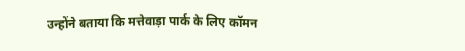उन्होंने बताया कि मत्तेवाड़ा पार्क के लिए कॉमन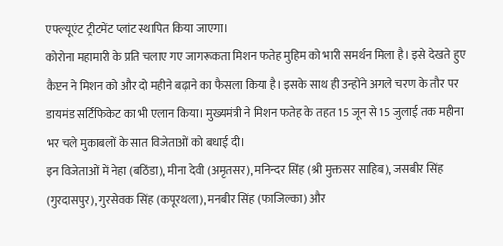एफ्ल्यूएंट ट्रीटमेंट प्लांट स्थापित किया जाएगा।
कोरोना महामारी के प्रति चलाए गए जागरूकता मिशन फतेह मुहिम को भारी समर्थन मिला है। इसे देखते हुए कैप्टन ने मिशन को और दो महीने बढ़ाने का फैसला किया है। इसके साथ ही उन्होंने अगले चरण के तौर पर डायमंड सर्टिफिकेट का भी एलान किया। मुख्यमंत्री ने मिशन फतेह के तहत 15 जून से 15 जुलाई तक महीना भर चले मुकाबलों के सात विजेताओं को बधाई दी।
इन विजेताओं में नेहा (बठिंडा), मीना देवी (अमृतसर), मनिन्दर सिंह (श्री मुक्तसर साहिब), जसबीर सिंह (गुरदासपुर), गुरसेवक सिंह (कपूरथला), मनबीर सिंह (फाजिल्का) और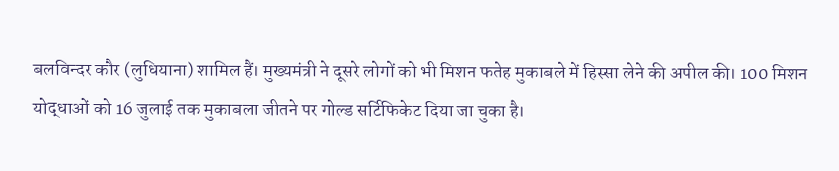बलविन्दर कौर (लुधियाना) शामिल हैं। मुख्यमंत्री ने दूसरे लोगों को भी मिशन फतेह मुकाबले में हिस्सा लेने की अपील की। 100 मिशन योद्धाओं को 16 जुलाई तक मुकाबला जीतने पर गोल्ड सर्टिफिकेट दिया जा चुका है।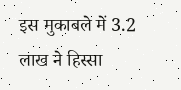इस मुकाबले में 3.2 लाख ने हिस्सा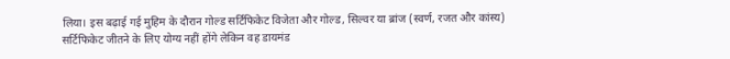लिया। इस बढ़ाई गई मुहिम के दौरान गोल्ड सर्टिफिकेट विजेता और गोल्ड, सिल्वर या ब्रांज (स्वर्ण, रजत और कांस्य) सर्टिफिकेट जीतने के लिए योग्य नहीं होंगे लेकिन वह डायमंड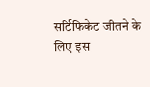सर्टिफिकेट जीतने के लिए इस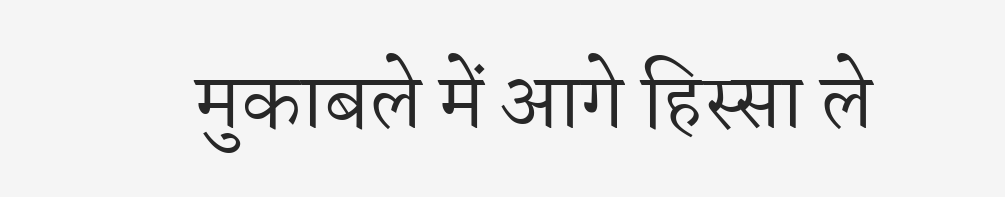मुकाबले में आगे हिस्सा ले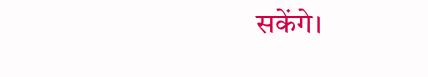सकेंगे।